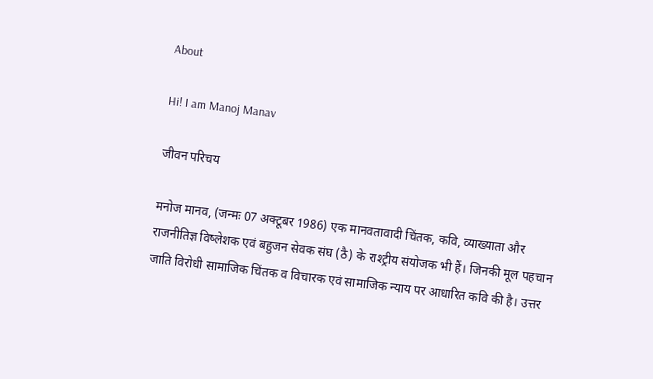About

Hi! I am Manoj Manav

जीवन परिचय

मनोज मानव, (जन्मः 07 अक्टूबर 1986) एक मानवतावादी चिंतक, कवि, व्याख्याता और राजनीतिज्ञ विष्लेशक एवं बहुजन सेवक संघ (ठै) के राश्ट्रीय संयोजक भी हैं। जिनकी मूल पहचान जाति विरोधी सामाजिक चिंतक व विचारक एवं सामाजिक न्याय पर आधारित कवि की है। उत्तर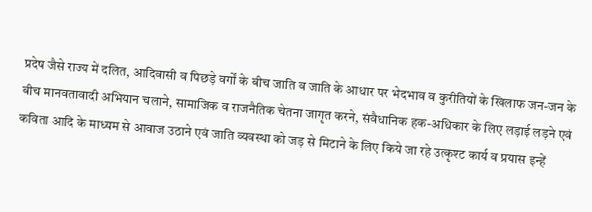प्रदेष जैसे राज्य में दलित, आदिवासी व पिछड़े वर्गों के बीच जाति व जाति के आधार पर भेदभाव व कुरीतियों के खिलाफ जन-जन के बीच मानवतावादी अभियान चलाने, सामाजिक व राजनैतिक चेतना जागृत करने, संवैधानिक हक-अधिकार के लिए लड़ाई लड़ने एवं कविता आदि के माध्यम से आवाज उठाने एवं जाति व्यवस्था को जड़ से मिटाने के लिए किये जा रहे उत्कृश्ट कार्य व प्रयास इन्हें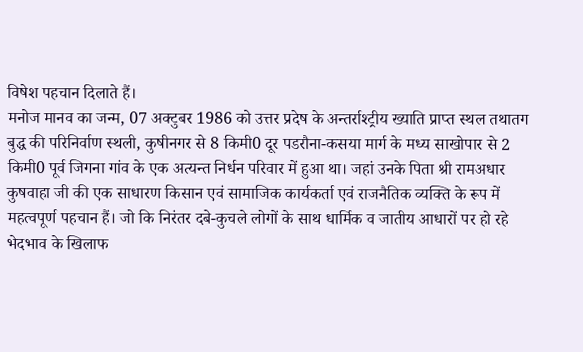विषेश पहचान दिलाते हैं।
मनोज मानव का जन्म, 07 अक्टुबर 1986 को उत्तर प्रदेष के अन्तर्राश्ट्रीय ख्याति प्राप्त स्थल तथातग बुद्ध की परिनिर्वाण स्थली, कुषीनगर से 8 किमी0 दूर पडरौना-कसया मार्ग के मध्य साखोपार से 2 किमी0 पूर्व जिगना गांव के एक अत्यन्त निर्धन परिवार में हुआ था। जहां उनके पिता श्री रामअधार कुषवाहा जी की एक साधारण किसान एवं सामाजिक कार्यकर्ता एवं राजनैतिक व्यक्ति के रूप में महत्वपूर्ण पहचान हैं। जो कि निरंतर दबे-कुचले लोगों के साथ धार्मिक व जातीय आधारों पर हो रहे भेदभाव के खिलाफ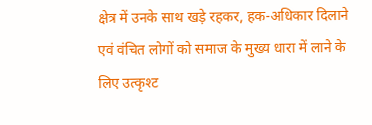क्षेत्र में उनके साथ खड़े रहकर, हक-अधिकार दिलाने एवं वंचित लोगों को समाज के मुख्य धारा में लाने के लिए उत्कृश्ट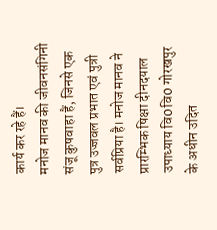कार्य कर रहे हैं।
मनोज मानव की जीवनसंगिनी संजू कुषवाहा हैं, जिनसे एक पुत्र उज्जवल प्रभात एवं पुत्री सर्वप्रिया है। मनोज मानव ने प्रारम्भिक षिक्षा दीनदयाल उपाध्याय वि0वि0 गोरखपुर के अधीन उदित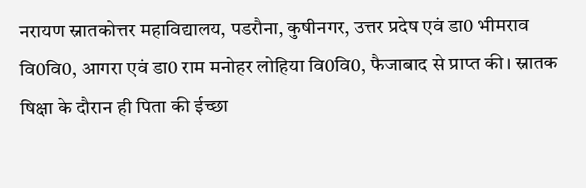नरायण स्नातकोत्तर महाविद्यालय, पडरौना, कुषीनगर, उत्तर प्रदेष एवं डा0 भीमराव वि0वि0, आगरा एवं डा0 राम मनोहर लोहिया वि0वि0, फैजाबाद से प्राप्त की। स्नातक षिक्षा के दौरान ही पिता की ईच्छा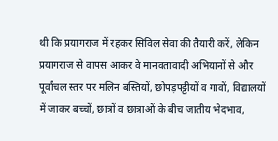थी कि प्रयागराज में रहकर सिविल सेवा की तैयारी करें, लेकिन प्रयागराज से वापस आकर वे मानवतावादी अभियानों से और पूर्वांचल स्तर पर मलिन बस्तियों, छोपड़पट्टीयों व गावों, विद्यालयों में जाकर बच्चों, छात्रों व छात्राओं के बीच जातीय भेदभाव,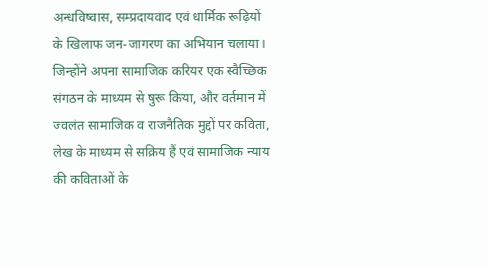अन्धविष्वास, सम्प्रदायवाद एवं धार्मिक रूढ़ियों के खिलाफ जन-जागरण का अभियान चलाया।
जिन्होंने अपना सामाजिक करियर एक स्वैच्छिक संगठन के माध्यम से षुरू किया, और वर्तमान में ज्वलंत सामाजिक व राजनैतिक मुद्दों पर कविता, लेख के माध्यम से सक्रिय हैं एवं सामाजिक न्याय की कविताओं के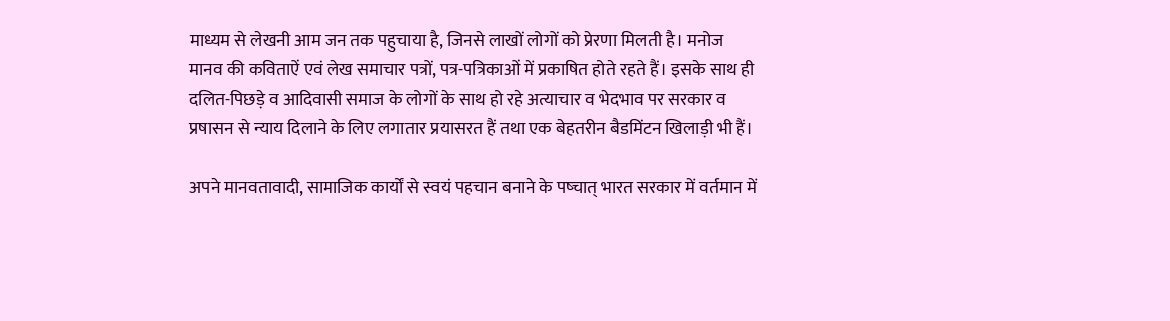माध्यम से लेखनी आम जन तक पहुचाया है, जिनसे लाखों लोगों को प्रेरणा मिलती है। मनोज मानव की कविताऐं एवं लेख समाचार पत्रों, पत्र-पत्रिकाओं में प्रकाषित होते रहते हैं। इसके साथ ही दलित-पिछड़े व आदिवासी समाज के लोगों के साथ हो रहे अत्याचार व भेदभाव पर सरकार व प्रषासन से न्याय दिलाने के लिए लगातार प्रयासरत हैं तथा एक बेहतरीन बैडमिंटन खिलाड़ी भी हैं।

अपने मानवतावादी, सामाजिक कार्यों से स्वयं पहचान बनाने के पष्चात् भारत सरकार में वर्तमान में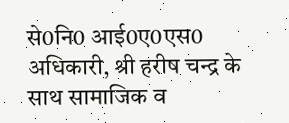से0नि0 आई0ए0एस0 अधिकारी, श्री हरीष चन्द्र के साथ सामाजिक व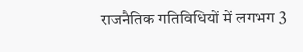राजनैतिक गतिविधियों में लगभग 3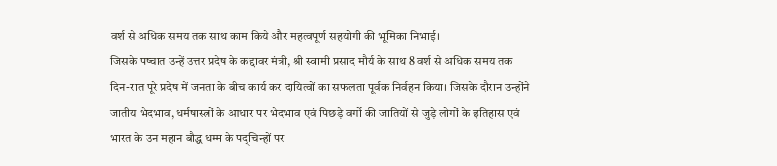वर्श से अधिक समय तक साथ काम किये और महत्वपूर्ण सहयोगी की भूमिका निभाई।
जिसके पष्चात उन्हें उत्तर प्रदेष के कद्दावर मंत्री, श्री स्वामी प्रसाद मौर्य के साथ 8 वर्श से अधिक समय तक दिन-रात पूरे प्रदेष में जनता के बीच कार्य कर दायित्वों का सफलता पूर्वक निर्वहन किया। जिसके दौरान उन्होंने जातीय भेदभाव, धर्मषास्त्रों के आधार पर भेदभाव एवं पिछड़े वर्गो की जातियों से जुड़े लोगों के इतिहास एवं भारत के उन महान बौद्ध धम्म के पद्चिन्हों पर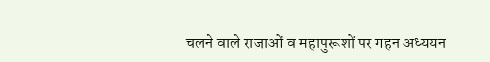चलने वाले राजाओं व महापुरूशों पर गहन अध्ययन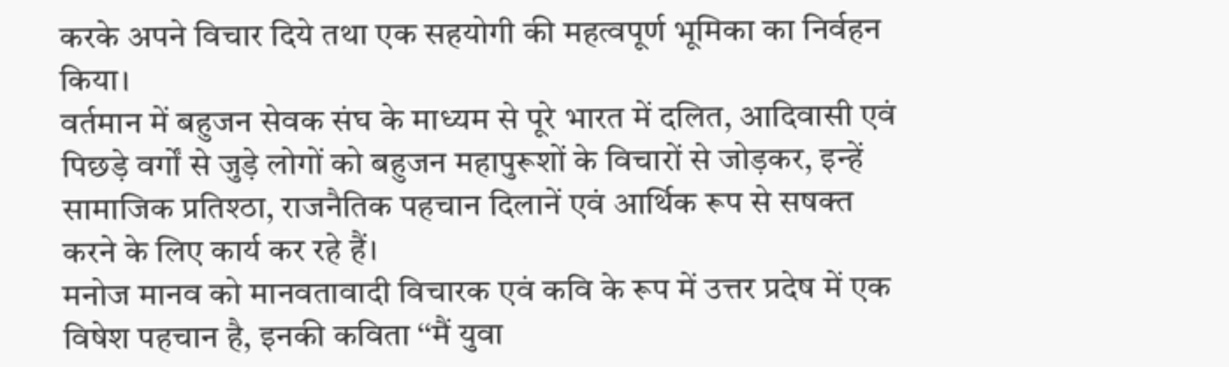करके अपने विचार दिये तथा एक सहयोगी की महत्वपूर्ण भूमिका का निर्वहन किया।
वर्तमान में बहुजन सेवक संघ के माध्यम से पूरे भारत में दलित, आदिवासी एवं पिछड़े वर्गों से जुड़े लोगों को बहुजन महापुरूशों के विचारों से जोड़कर, इन्हें सामाजिक प्रतिश्ठा, राजनैतिक पहचान दिलानें एवं आर्थिक रूप से सषक्त करने के लिए कार्य कर रहे हैं।
मनोज मानव को मानवतावादी विचारक एवं कवि के रूप में उत्तर प्रदेष में एक विषेश पहचान है, इनकी कविता ‘‘मैं युवा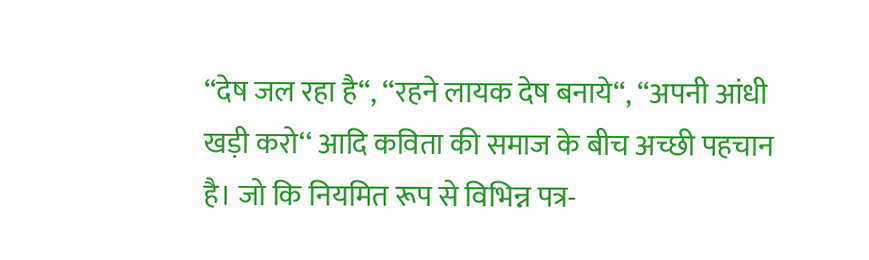‘‘देष जल रहा है‘‘, ‘‘रहने लायक देष बनाये‘‘, ‘‘अपनी आंधी खड़ी करो‘‘ आदि कविता की समाज के बीच अच्छी पहचान है। जो कि नियमित रूप से विभिन्न पत्र-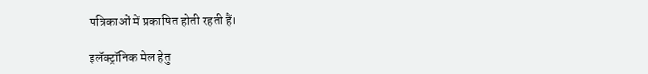पत्रिकाओं में प्रकाषित होती रहती हैं।

इलॅक्ट्रॉनिक मेल हेतु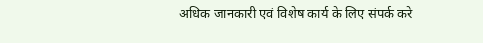अधिक जानकारी एवं विशेष कार्य के लिए संपर्क करे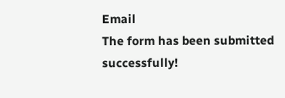Email
The form has been submitted successfully!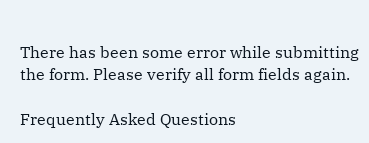There has been some error while submitting the form. Please verify all form fields again.

Frequently Asked Questions